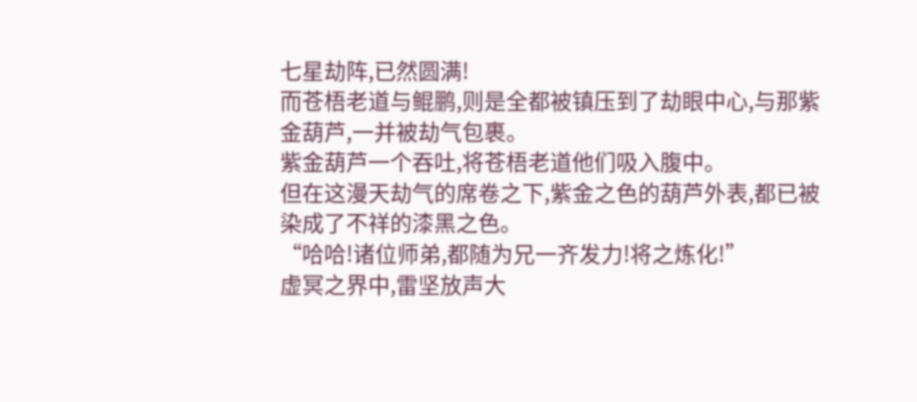七星劫阵,已然圆满!
而苍梧老道与鲲鹏,则是全都被镇压到了劫眼中心,与那紫金葫芦,一并被劫气包裹。
紫金葫芦一个吞吐,将苍梧老道他们吸入腹中。
但在这漫天劫气的席卷之下,紫金之色的葫芦外表,都已被染成了不祥的漆黑之色。
“哈哈!诸位师弟,都随为兄一齐发力!将之炼化!”
虚冥之界中,雷坚放声大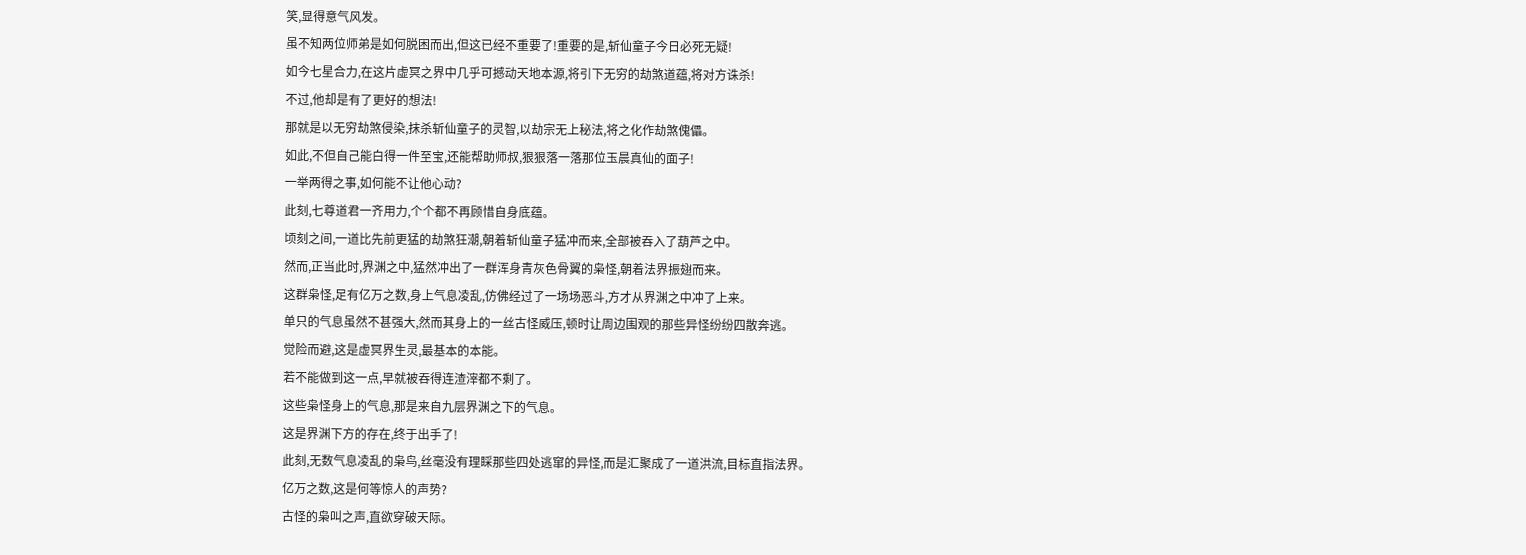笑,显得意气风发。
虽不知两位师弟是如何脱困而出,但这已经不重要了!重要的是,斩仙童子今日必死无疑!
如今七星合力,在这片虚冥之界中几乎可撼动天地本源,将引下无穷的劫煞道蕴,将对方诛杀!
不过,他却是有了更好的想法!
那就是以无穷劫煞侵染,抹杀斩仙童子的灵智,以劫宗无上秘法,将之化作劫煞傀儡。
如此,不但自己能白得一件至宝,还能帮助师叔,狠狠落一落那位玉晨真仙的面子!
一举两得之事,如何能不让他心动?
此刻,七尊道君一齐用力,个个都不再顾惜自身底蕴。
顷刻之间,一道比先前更猛的劫煞狂潮,朝着斩仙童子猛冲而来,全部被吞入了葫芦之中。
然而,正当此时,界渊之中,猛然冲出了一群浑身青灰色骨翼的枭怪,朝着法界振翅而来。
这群枭怪,足有亿万之数,身上气息凌乱,仿佛经过了一场场恶斗,方才从界渊之中冲了上来。
单只的气息虽然不甚强大,然而其身上的一丝古怪威压,顿时让周边围观的那些异怪纷纷四散奔逃。
觉险而避,这是虚冥界生灵,最基本的本能。
若不能做到这一点,早就被吞得连渣滓都不剩了。
这些枭怪身上的气息,那是来自九层界渊之下的气息。
这是界渊下方的存在,终于出手了!
此刻,无数气息凌乱的枭鸟,丝毫没有理睬那些四处逃窜的异怪,而是汇聚成了一道洪流,目标直指法界。
亿万之数,这是何等惊人的声势?
古怪的枭叫之声,直欲穿破天际。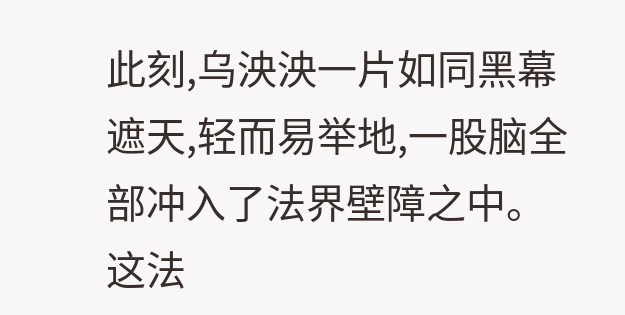此刻,乌泱泱一片如同黑幕遮天,轻而易举地,一股脑全部冲入了法界壁障之中。
这法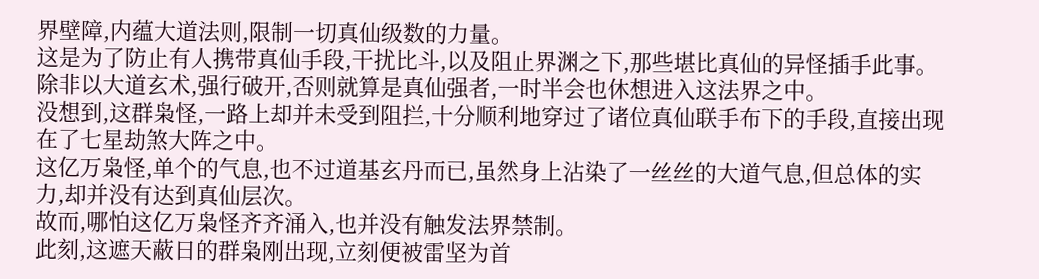界壁障,内蕴大道法则,限制一切真仙级数的力量。
这是为了防止有人携带真仙手段,干扰比斗,以及阻止界渊之下,那些堪比真仙的异怪插手此事。
除非以大道玄术,强行破开,否则就算是真仙强者,一时半会也休想进入这法界之中。
没想到,这群枭怪,一路上却并未受到阻拦,十分顺利地穿过了诸位真仙联手布下的手段,直接出现在了七星劫煞大阵之中。
这亿万枭怪,单个的气息,也不过道基玄丹而已,虽然身上沾染了一丝丝的大道气息,但总体的实力,却并没有达到真仙层次。
故而,哪怕这亿万枭怪齐齐涌入,也并没有触发法界禁制。
此刻,这遮天蔽日的群枭刚出现,立刻便被雷坚为首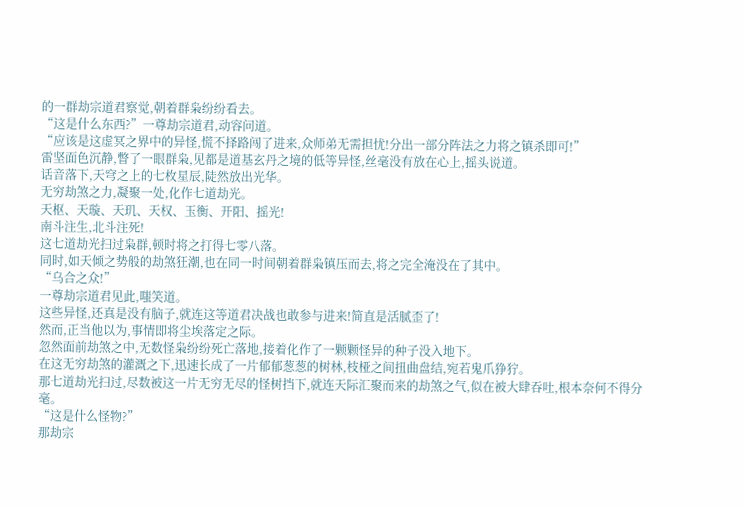的一群劫宗道君察觉,朝着群枭纷纷看去。
“这是什么东西?”一尊劫宗道君,动容问道。
“应该是这虚冥之界中的异怪,慌不择路闯了进来,众师弟无需担忧!分出一部分阵法之力将之镇杀即可!”
雷坚面色沉静,瞥了一眼群枭,见都是道基玄丹之境的低等异怪,丝毫没有放在心上,摇头说道。
话音落下,天穹之上的七枚星辰,陡然放出光华。
无穷劫煞之力,凝聚一处,化作七道劫光。
天枢、天璇、天玑、天权、玉衡、开阳、摇光!
南斗注生,北斗注死!
这七道劫光扫过枭群,顿时将之打得七零八落。
同时,如天倾之势般的劫煞狂潮,也在同一时间朝着群枭镇压而去,将之完全淹没在了其中。
“乌合之众!”
一尊劫宗道君见此,嗤笑道。
这些异怪,还真是没有脑子,就连这等道君决战也敢参与进来!简直是活腻歪了!
然而,正当他以为,事情即将尘埃落定之际。
忽然面前劫煞之中,无数怪枭纷纷死亡落地,接着化作了一颗颗怪异的种子没入地下。
在这无穷劫煞的灌溉之下,迅速长成了一片郁郁葱葱的树林,枝桠之间扭曲盘结,宛若鬼爪狰狞。
那七道劫光扫过,尽数被这一片无穷无尽的怪树挡下,就连天际汇聚而来的劫煞之气,似在被大肆吞吐,根本奈何不得分毫。
“这是什么怪物?”
那劫宗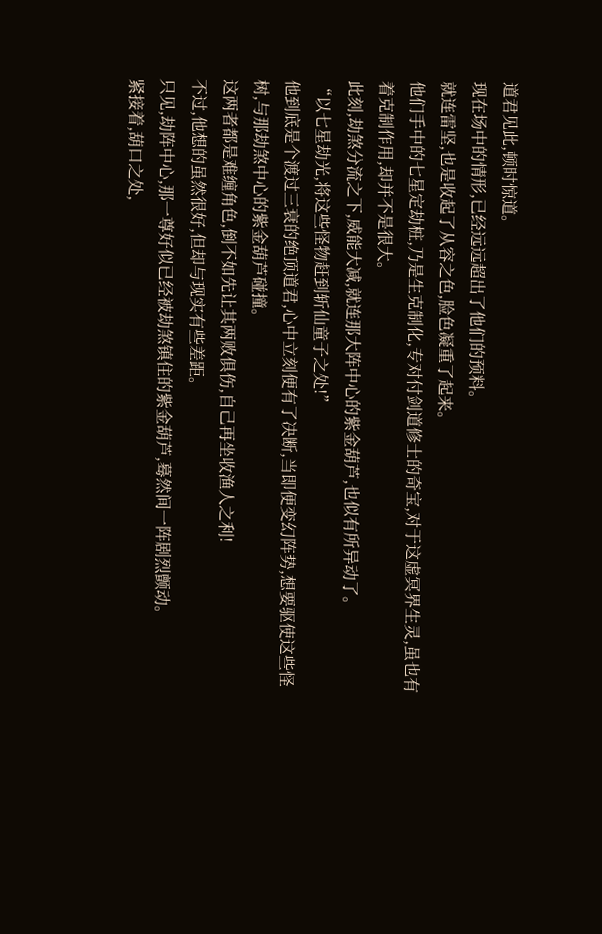道君见此,顿时惊道。
现在场中的情形,已经远远超出了他们的预料。
就连雷坚,也是收起了从容之色,脸色凝重了起来。
他们手中的七星定劫桩,乃是生克制化,专对付剑道修士的奇宝,对于这虚冥界生灵,虽也有着克制作用,却并不是很大。
此刻,劫煞分流之下,威能大减,就连那大阵中心的紫金葫芦,也似有所异动了。
“以七星劫光,将这些怪物赶到斩仙童子之处!”
他到底是个渡过三衰的绝顶道君,心中立刻便有了决断,当即便变幻阵势,想要驱使这些怪树,与那劫煞中心的紫金葫芦碰撞。
这两者都是难缠角色,倒不如先让其两败俱伤,自己再坐收渔人之利!
不过,他想的虽然很好,但却与现实有些差距。
只见,劫阵中心,那一尊好似已经被劫煞镇住的紫金葫芦,蓦然间一阵剧烈颤动。
紧接着,葫口之处,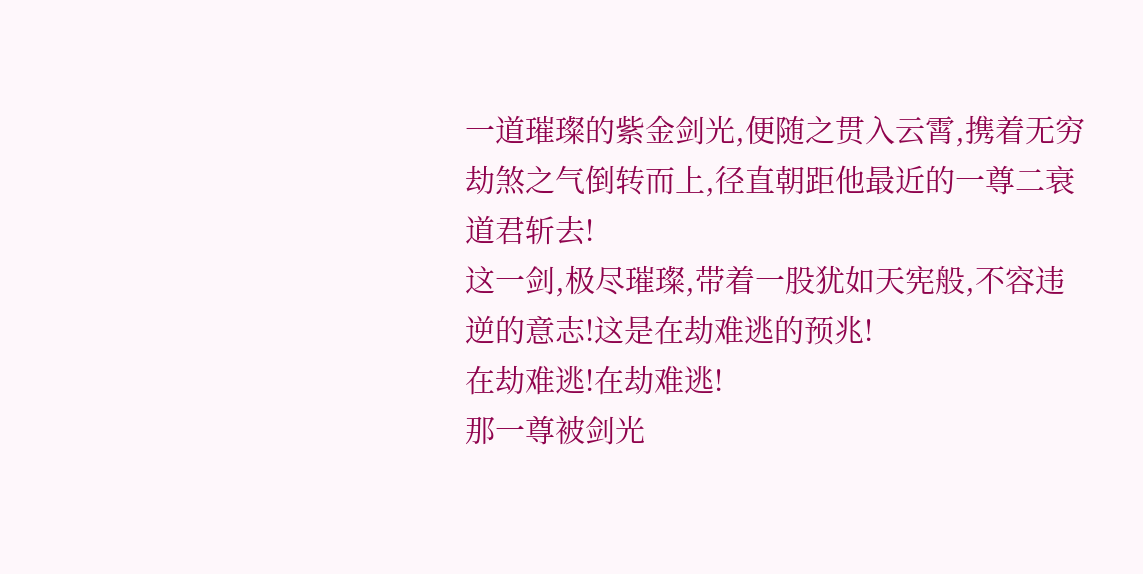一道璀璨的紫金剑光,便随之贯入云霄,携着无穷劫煞之气倒转而上,径直朝距他最近的一尊二衰道君斩去!
这一剑,极尽璀璨,带着一股犹如天宪般,不容违逆的意志!这是在劫难逃的预兆!
在劫难逃!在劫难逃!
那一尊被剑光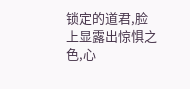锁定的道君,脸上显露出惊惧之色,心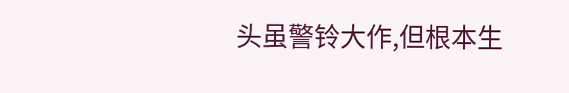头虽警铃大作,但根本生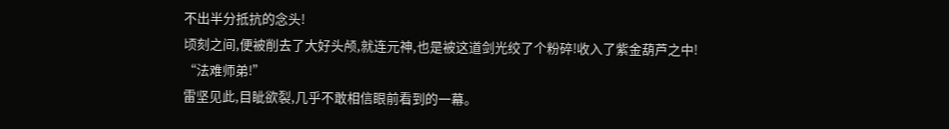不出半分抵抗的念头!
顷刻之间,便被削去了大好头颅,就连元神,也是被这道剑光绞了个粉碎!收入了紫金葫芦之中!
“法难师弟!”
雷坚见此,目眦欲裂,几乎不敢相信眼前看到的一幕。